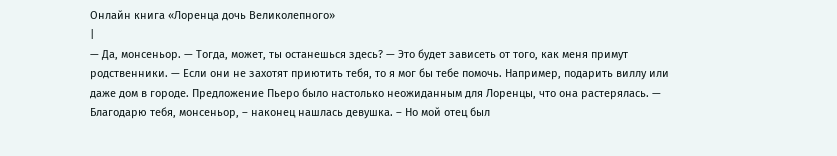Онлайн книга «Лоренца дочь Великолепного»
|
— Да, монсеньор. — Тогда, может, ты останешься здесь? — Это будет зависеть от того, как меня примут родственники. — Если они не захотят приютить тебя, то я мог бы тебе помочь. Например, подарить виллу или даже дом в городе. Предложение Пьеро было настолько неожиданным для Лоренцы, что она растерялась. — Благодарю тебя, монсеньор, – наконец нашлась девушка. – Но мой отец был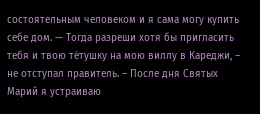состоятельным человеком и я сама могу купить себе дом. — Тогда разреши хотя бы пригласить тебя и твою тётушку на мою виллу в Кареджи, – не отступал правитель. – После дня Святых Марий я устраиваю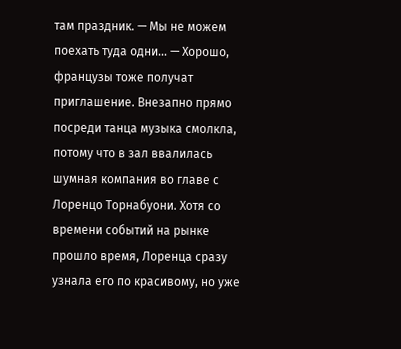там праздник. — Мы не можем поехать туда одни… — Хорошо, французы тоже получат приглашение. Внезапно прямо посреди танца музыка смолкла, потому что в зал ввалилась шумная компания во главе с Лоренцо Торнабуони. Хотя со времени событий на рынке прошло время, Лоренца сразу узнала его по красивому, но уже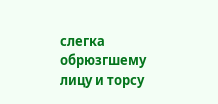слегка обрюзгшему лицу и торсу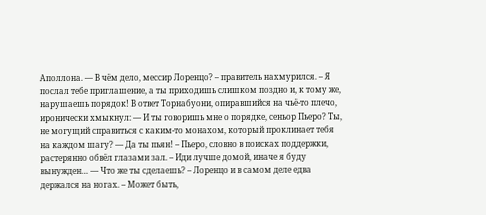Аполлона. — В чём дело, мессир Лоренцо? – правитель нахмурился. – Я послал тебе приглашение, а ты приходишь слишком поздно и, к тому же, нарушаешь порядок! В ответ Торнабуони, опиравшийся на чьё-то плечо, иронически хмыкнул: — И ты говоришь мне о порядке, сеньор Пьеро? Ты, не могущий справиться с каким-то монахом, который проклинает тебя на каждом шагу? — Да ты пьян! – Пьеро, словно в поисках поддержки, растерянно обвёл глазами зал. – Иди лучше домой, иначе я буду вынужден… — Что же ты сделаешь? – Лоренцо и в самом деле едва держался на ногах. – Может быть,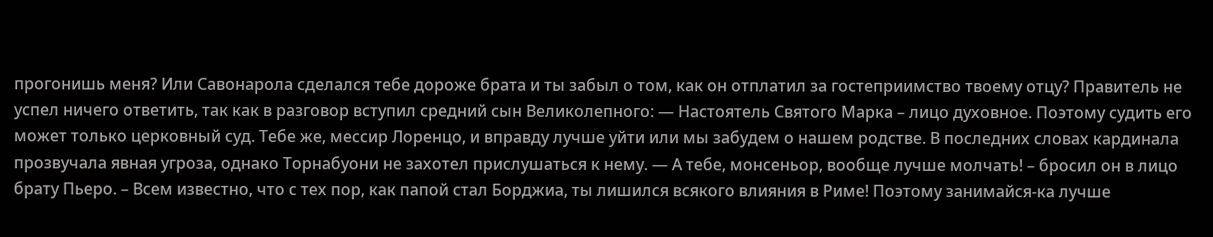прогонишь меня? Или Савонарола сделался тебе дороже брата и ты забыл о том, как он отплатил за гостеприимство твоему отцу? Правитель не успел ничего ответить, так как в разговор вступил средний сын Великолепного: — Настоятель Святого Марка – лицо духовное. Поэтому судить его может только церковный суд. Тебе же, мессир Лоренцо, и вправду лучше уйти или мы забудем о нашем родстве. В последних словах кардинала прозвучала явная угроза, однако Торнабуони не захотел прислушаться к нему. — А тебе, монсеньор, вообще лучше молчать! – бросил он в лицо брату Пьеро. – Всем известно, что с тех пор, как папой стал Борджиа, ты лишился всякого влияния в Риме! Поэтому занимайся-ка лучше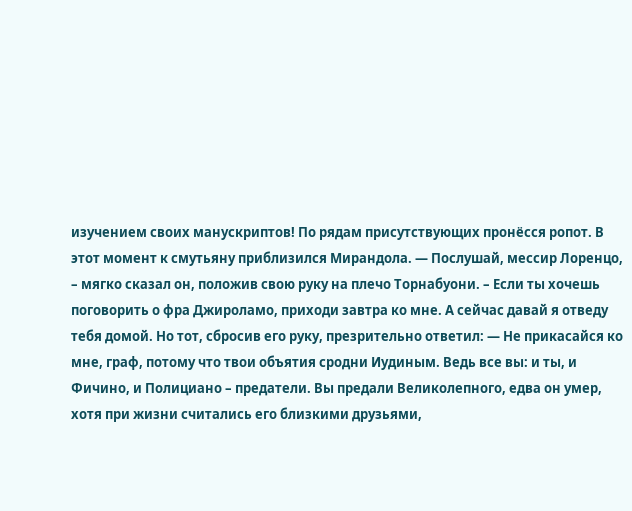изучением своих манускриптов! По рядам присутствующих пронёсся ропот. В этот момент к смутьяну приблизился Мирандола. — Послушай, мессир Лоренцо, – мягко сказал он, положив свою руку на плечо Торнабуони. – Если ты хочешь поговорить о фра Джироламо, приходи завтра ко мне. А сейчас давай я отведу тебя домой. Но тот, сбросив его руку, презрительно ответил: — Не прикасайся ко мне, граф, потому что твои объятия сродни Иудиным. Ведь все вы: и ты, и Фичино, и Полициано – предатели. Вы предали Великолепного, едва он умер, хотя при жизни считались его близкими друзьями,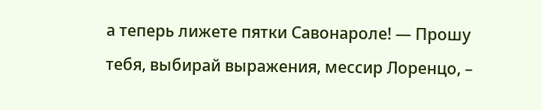а теперь лижете пятки Савонароле! — Прошу тебя, выбирай выражения, мессир Лоренцо, –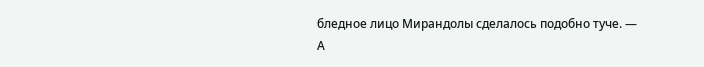бледное лицо Мирандолы сделалось подобно туче. — А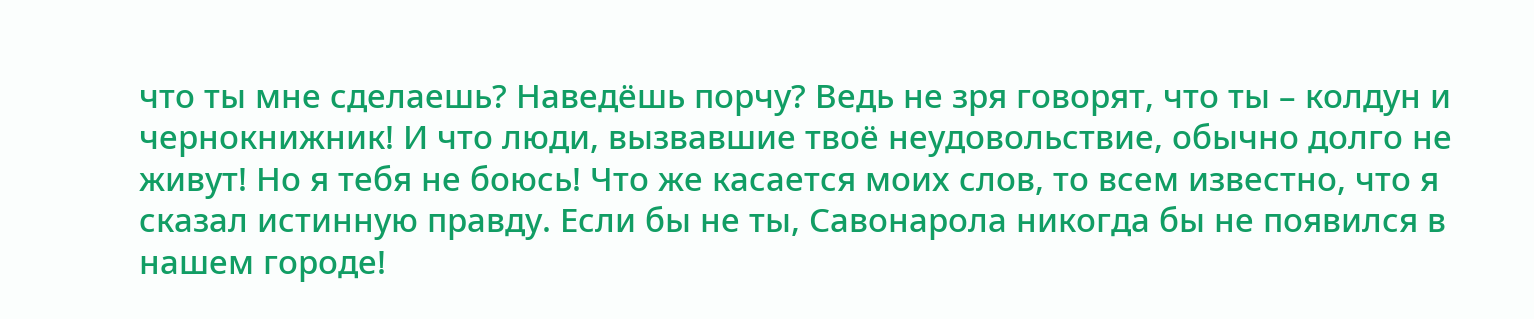что ты мне сделаешь? Наведёшь порчу? Ведь не зря говорят, что ты – колдун и чернокнижник! И что люди, вызвавшие твоё неудовольствие, обычно долго не живут! Но я тебя не боюсь! Что же касается моих слов, то всем известно, что я сказал истинную правду. Если бы не ты, Савонарола никогда бы не появился в нашем городе!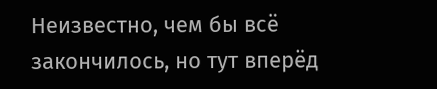Неизвестно, чем бы всё закончилось, но тут вперёд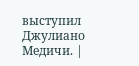выступил Джулиано Медичи. |